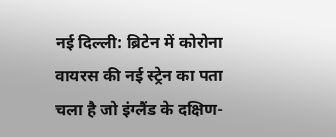नई दिल्ली: ब्रिटेन में कोरोना वायरस की नई स्ट्रेन का पता चला है जो इंग्लैंड के दक्षिण-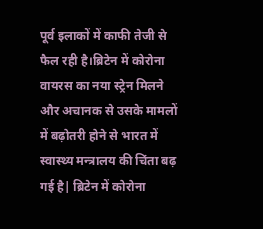पूर्व इलाकों में काफी तेजी से फैल रही है।ब्रिटेन में कोरोना वायरस का नया स्ट्रेन मिलने और अचानक से उसके मामलों में बढ़ोतरी होने से भारत में स्वास्थ्य मन्त्रालय की चिंता बढ़ गई है| ब्रिटेन में कोरोना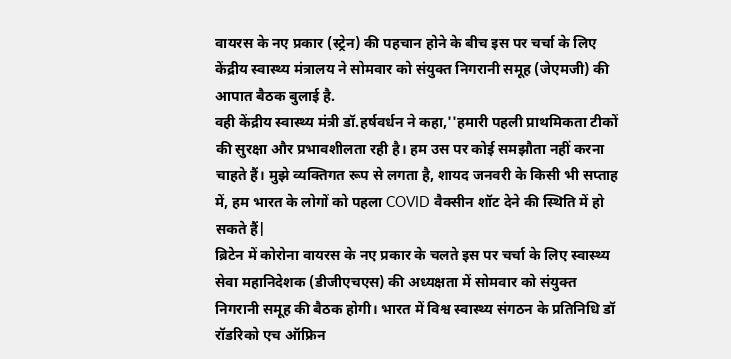वायरस के नए प्रकार (स्ट्रेन) की पहचान होने के बीच इस पर चर्चा के लिए केंद्रीय स्वास्थ्य मंत्रालय ने सोमवार को संयुक्त निगरानी समूह (जेएमजी) की आपात बैठक बुलाई है.
वही केंद्रीय स्वास्थ्य मंत्री डॉ.हर्षवर्धन ने कहा,''हमारी पहली प्राथमिकता टीकों की सुरक्षा और प्रभावशीलता रही है। हम उस पर कोई समझौता नहीं करना चाहते हैं। मुझे व्यक्तिगत रूप से लगता है, शायद जनवरी के किसी भी सप्ताह में, हम भारत के लोगों को पहला COVID वैक्सीन शॉट देने की स्थिति में हो सकते हैं|
ब्रिटेन में कोरोना वायरस के नए प्रकार के चलते इस पर चर्चा के लिए स्वास्थ्य सेवा महानिदेशक (डीजीएचएस) की अध्यक्षता में सोमवार को संयुक्त निगरानी समूह की बैठक होगी। भारत में विश्व स्वास्थ्य संगठन के प्रतिनिधि डॉ रॉडरिको एच ऑफ्रिन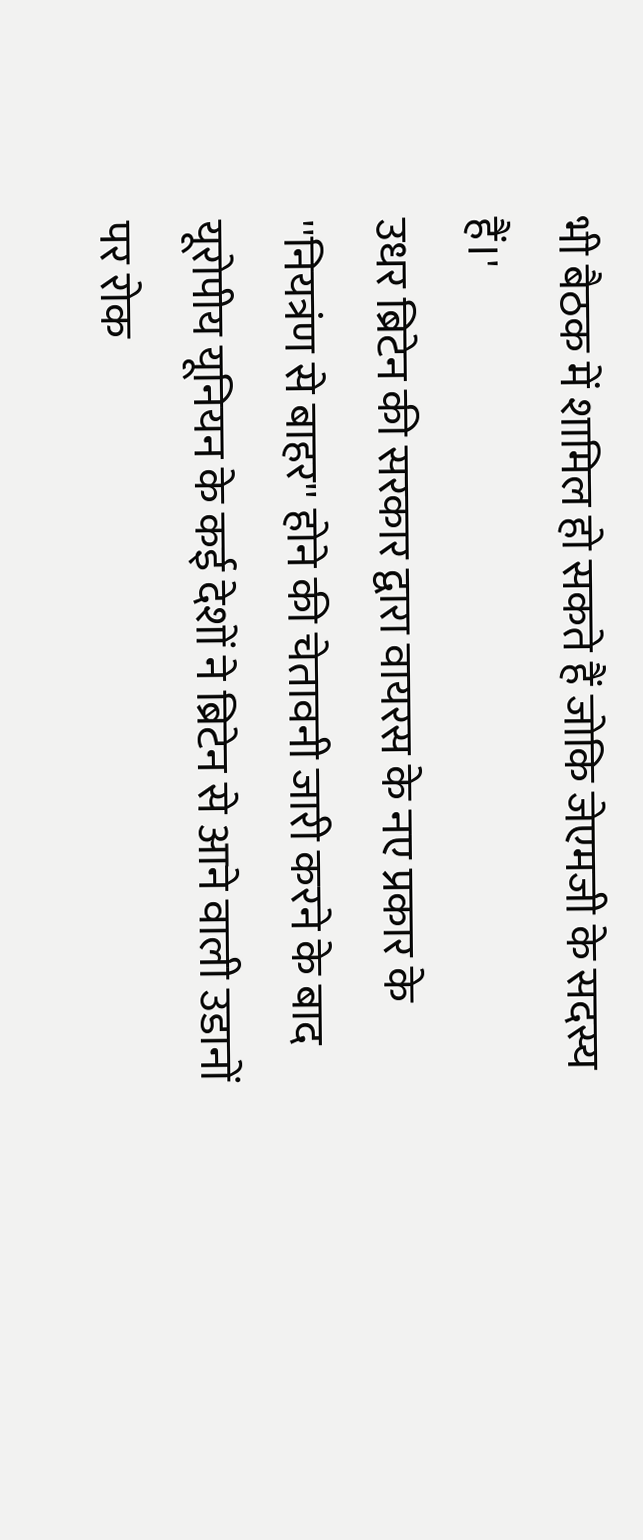भी बैठक में शामिल हो सकते हैं जोकि जेएमजी के सदस्य हैं।'
उधर ब्रिटेन की सरकार द्वारा वायरस के नए प्रकार के ''नियत्रंण से बाहर'' होने की चेतावनी जारी करने के बाद यूरोपीय यूनियन के कई देशों ने ब्रिटेन से आने वाली उडानों पर रोक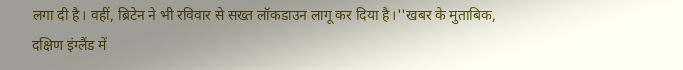लगा दी है। वहीं, ब्रिटेन ने भी रविवार से सख्त लॉकडाउन लागू कर दिया है।''खबर के मुताबिक, दक्षिण इंग्लैंड में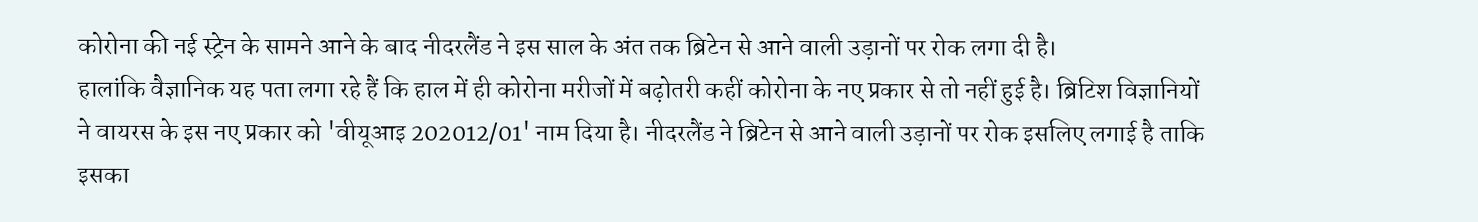कोरोना की नई स्ट्रेन के सामने आने के बाद नीदरलैंड ने इस साल के अंत तक ब्रिटेन से आने वाली उड़ानों पर रोक लगा दी है।
हालांकि वैज्ञानिक यह पता लगा रहे हैं कि हाल में ही कोरोना मरीजों में बढ़ोतरी कहीं कोरोना के नए प्रकार से तो नहीं हुई है। ब्रिटिश विज्ञानियों ने वायरस के इस नए प्रकार को 'वीयूआइ 202012/01' नाम दिया है। नीदरलैंड ने ब्रिटेन से आने वाली उड़ानों पर रोक इसलिए लगाई है ताकि इसका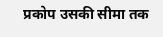प्रकोप उसकी सीमा तक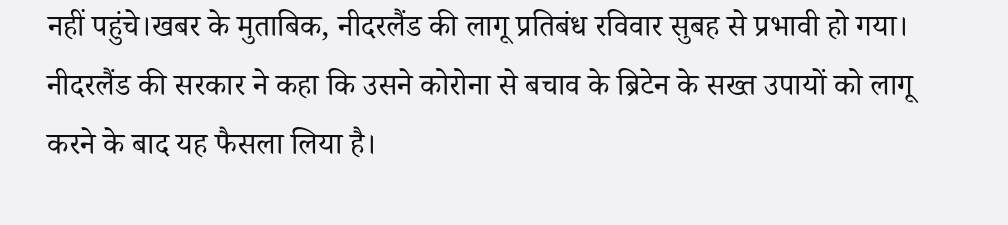नहीं पहुंचे।खबर के मुताबिक, नीदरलैंड की लागू प्रतिबंध रविवार सुबह से प्रभावी हो गया। नीदरलैंड की सरकार ने कहा कि उसने कोरोना से बचाव के ब्रिटेन के सख्त उपायों को लागू करने के बाद यह फैसला लिया है।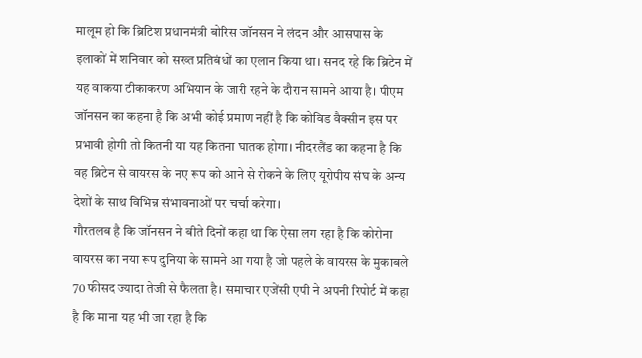मालूम हो कि ब्रिटिश प्रधानमंत्री बोरिस जॉनसन ने लंदन और आसपास के इलाकों में शनिवार को सख्त प्रतिबंधों का एलान किया था। सनद रहे कि ब्रिटेन में यह वाकया टीकाकरण अभियान के जारी रहने के दौरान सामने आया है। पीएम जॉनसन का कहना है कि अभी कोई प्रमाण नहीं है कि कोविड वैक्सीन इस पर प्रभावी होगी तो कितनी या यह कितना घातक होगा। नीदरलैंड का कहना है कि वह ब्रिटेन से वायरस के नए रूप को आने से रोकने के लिए यूरोपीय संघ के अन्य देशों के साथ विभिन्न संभावनाओं पर चर्चा करेगा।
गौरतलब है कि जॉनसन ने बीते दिनों कहा था कि ऐसा लग रहा है कि कोरोना वायरस का नया रूप दुनिया के सामने आ गया है जो पहले के वायरस के मुकाबले 70 फीसद ज्यादा तेजी से फैलता है। समाचार एजेंसी एपी ने अपनी रिपोर्ट में कहा है कि माना यह भी जा रहा है कि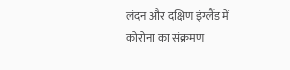लंदन और दक्षिण इंग्लैंड में कोरोना का संक्रमण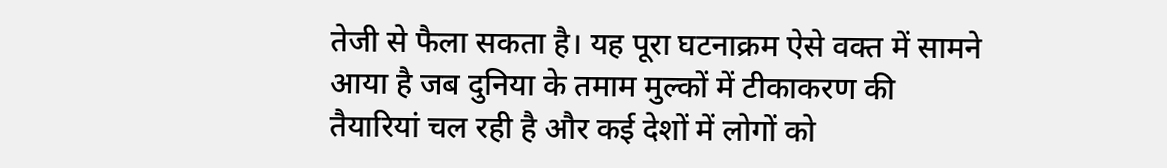तेजी से फैला सकता है। यह पूरा घटनाक्रम ऐसे वक्त में सामने आया है जब दुनिया के तमाम मुल्कों में टीकाकरण की तैयारियां चल रही है और कई देशों में लोगों को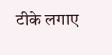टीके लगाए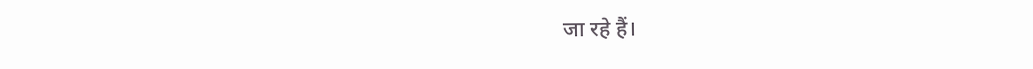जा रहे हैं।